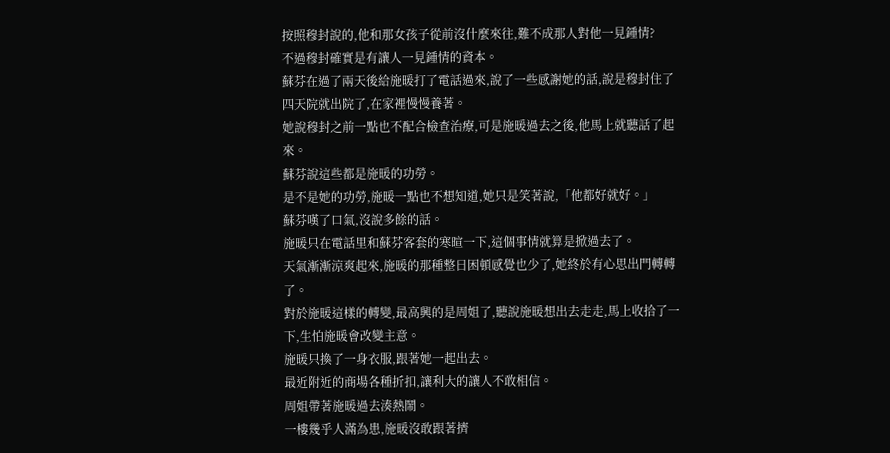按照穆封說的,他和那女孩子從前沒什麼來往,難不成那人對他一見鍾情?
不過穆封確實是有讓人一見鍾情的資本。
蘇芬在過了兩天後給施暖打了電話過來,說了一些感謝她的話,說是穆封住了四天院就出院了,在家裡慢慢養著。
她說穆封之前一點也不配合檢查治療,可是施暖過去之後,他馬上就聽話了起來。
蘇芬說這些都是施暖的功勞。
是不是她的功勞,施暖一點也不想知道,她只是笑著說,「他都好就好。」
蘇芬嘆了口氣,沒說多餘的話。
施暖只在電話里和蘇芬客套的寒暄一下,這個事情就算是掀過去了。
天氣漸漸涼爽起來,施暖的那種整日困頓感覺也少了,她終於有心思出門轉轉了。
對於施暖這樣的轉變,最高興的是周姐了,聽說施暖想出去走走,馬上收拾了一下,生怕施暖會改變主意。
施暖只換了一身衣服,跟著她一起出去。
最近附近的商場各種折扣,讓利大的讓人不敢相信。
周姐帶著施暖過去湊熱鬧。
一樓幾乎人滿為患,施暖沒敢跟著擠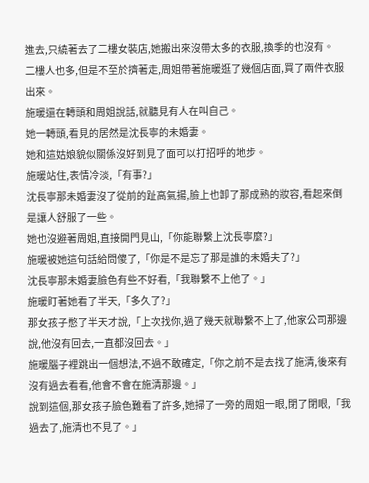進去,只繞著去了二樓女裝店,她搬出來沒帶太多的衣服,換季的也沒有。
二樓人也多,但是不至於擠著走,周姐帶著施暖逛了幾個店面,買了兩件衣服出來。
施暖還在轉頭和周姐說話,就聽見有人在叫自己。
她一轉頭,看見的居然是沈長寧的未婚妻。
她和這姑娘貌似關係沒好到見了面可以打招呼的地步。
施暖站住,表情冷淡,「有事?」
沈長寧那未婚妻沒了從前的趾高氣揚,臉上也卸了那成熟的妝容,看起來倒是讓人舒服了一些。
她也沒避著周姐,直接開門見山,「你能聯繫上沈長寧麼?」
施暖被她這句話給問傻了,「你是不是忘了那是誰的未婚夫了?」
沈長寧那未婚妻臉色有些不好看,「我聯繫不上他了。」
施暖盯著她看了半天,「多久了?」
那女孩子憋了半天才說,「上次找你,過了幾天就聯繫不上了,他家公司那邊說,他沒有回去,一直都沒回去。」
施暖腦子裡跳出一個想法,不過不敢確定,「你之前不是去找了施清,後來有沒有過去看看,他會不會在施清那邊。」
說到這個,那女孩子臉色難看了許多,她掃了一旁的周姐一眼,閉了閉眼,「我過去了,施清也不見了。」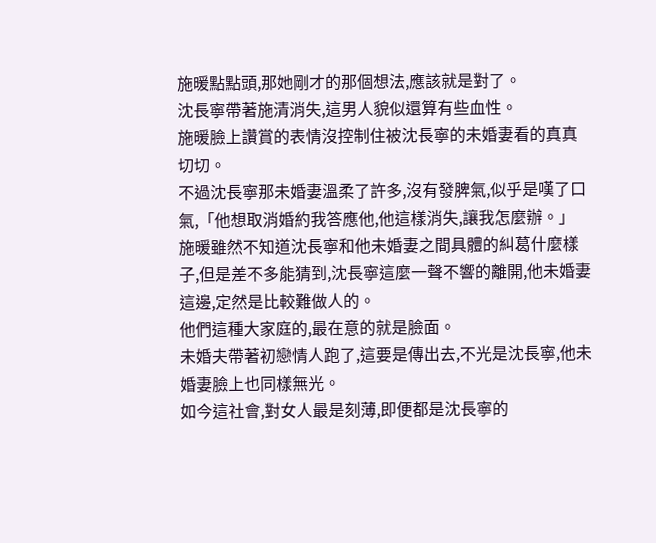施暖點點頭,那她剛才的那個想法,應該就是對了。
沈長寧帶著施清消失,這男人貌似還算有些血性。
施暖臉上讚賞的表情沒控制住被沈長寧的未婚妻看的真真切切。
不過沈長寧那未婚妻溫柔了許多,沒有發脾氣,似乎是嘆了口氣,「他想取消婚約我答應他,他這樣消失,讓我怎麼辦。」
施暖雖然不知道沈長寧和他未婚妻之間具體的糾葛什麼樣子,但是差不多能猜到,沈長寧這麼一聲不響的離開,他未婚妻這邊,定然是比較難做人的。
他們這種大家庭的,最在意的就是臉面。
未婚夫帶著初戀情人跑了,這要是傳出去,不光是沈長寧,他未婚妻臉上也同樣無光。
如今這社會,對女人最是刻薄,即便都是沈長寧的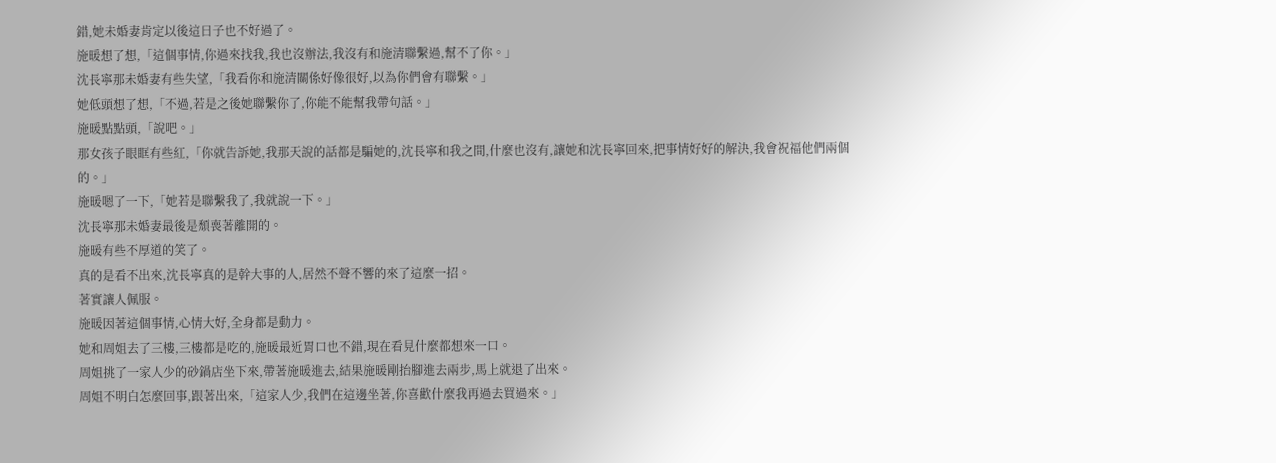錯,她未婚妻肯定以後這日子也不好過了。
施暖想了想,「這個事情,你過來找我,我也沒辦法,我沒有和施清聯繫過,幫不了你。」
沈長寧那未婚妻有些失望,「我看你和施清關係好像很好,以為你們會有聯繫。」
她低頭想了想,「不過,若是之後她聯繫你了,你能不能幫我帶句話。」
施暖點點頭,「說吧。」
那女孩子眼眶有些紅,「你就告訴她,我那天說的話都是騙她的,沈長寧和我之間,什麼也沒有,讓她和沈長寧回來,把事情好好的解決,我會祝福他們兩個的。」
施暖嗯了一下,「她若是聯繫我了,我就說一下。」
沈長寧那未婚妻最後是頹喪著離開的。
施暖有些不厚道的笑了。
真的是看不出來,沈長寧真的是幹大事的人,居然不聲不響的來了這麼一招。
著實讓人佩服。
施暖因著這個事情,心情大好,全身都是動力。
她和周姐去了三樓,三樓都是吃的,施暖最近胃口也不錯,現在看見什麼都想來一口。
周姐挑了一家人少的砂鍋店坐下來,帶著施暖進去,結果施暖剛抬腳進去兩步,馬上就退了出來。
周姐不明白怎麼回事,跟著出來,「這家人少,我們在這邊坐著,你喜歡什麼我再過去買過來。」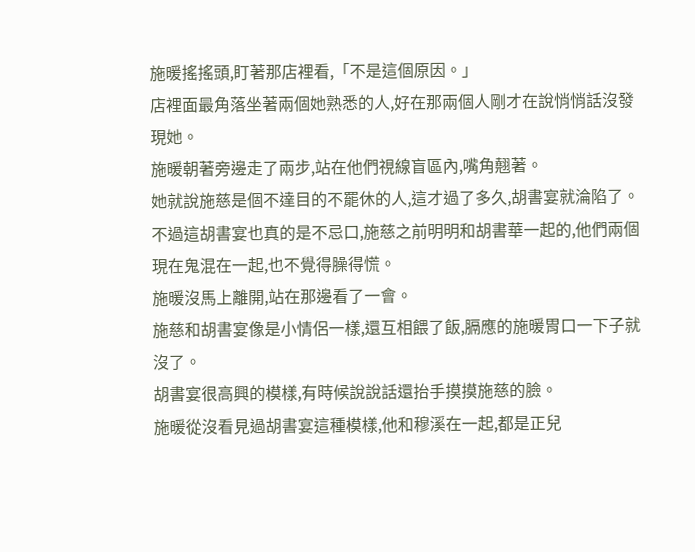施暖搖搖頭,盯著那店裡看,「不是這個原因。」
店裡面最角落坐著兩個她熟悉的人,好在那兩個人剛才在說悄悄話沒發現她。
施暖朝著旁邊走了兩步,站在他們視線盲區內,嘴角翹著。
她就說施慈是個不達目的不罷休的人,這才過了多久,胡書宴就淪陷了。
不過這胡書宴也真的是不忌口,施慈之前明明和胡書華一起的,他們兩個現在鬼混在一起,也不覺得臊得慌。
施暖沒馬上離開,站在那邊看了一會。
施慈和胡書宴像是小情侶一樣,還互相餵了飯,膈應的施暖胃口一下子就沒了。
胡書宴很高興的模樣,有時候說說話還抬手摸摸施慈的臉。
施暖從沒看見過胡書宴這種模樣,他和穆溪在一起,都是正兒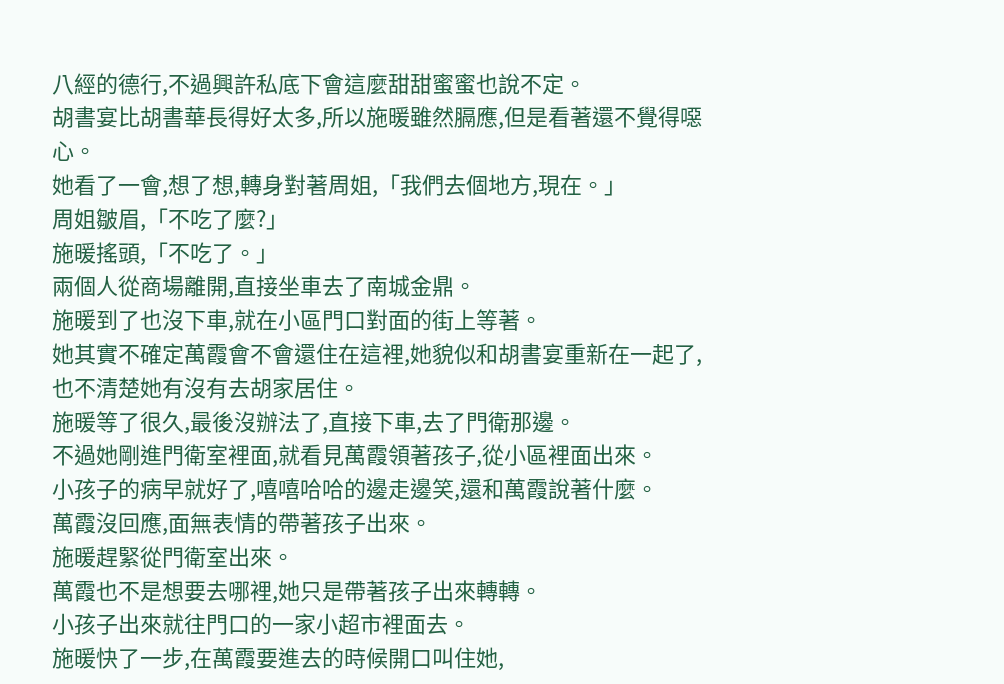八經的德行,不過興許私底下會這麼甜甜蜜蜜也說不定。
胡書宴比胡書華長得好太多,所以施暖雖然膈應,但是看著還不覺得噁心。
她看了一會,想了想,轉身對著周姐,「我們去個地方,現在。」
周姐皺眉,「不吃了麼?」
施暖搖頭,「不吃了。」
兩個人從商場離開,直接坐車去了南城金鼎。
施暖到了也沒下車,就在小區門口對面的街上等著。
她其實不確定萬霞會不會還住在這裡,她貌似和胡書宴重新在一起了,也不清楚她有沒有去胡家居住。
施暖等了很久,最後沒辦法了,直接下車,去了門衛那邊。
不過她剛進門衛室裡面,就看見萬霞領著孩子,從小區裡面出來。
小孩子的病早就好了,嘻嘻哈哈的邊走邊笑,還和萬霞說著什麼。
萬霞沒回應,面無表情的帶著孩子出來。
施暖趕緊從門衛室出來。
萬霞也不是想要去哪裡,她只是帶著孩子出來轉轉。
小孩子出來就往門口的一家小超市裡面去。
施暖快了一步,在萬霞要進去的時候開口叫住她,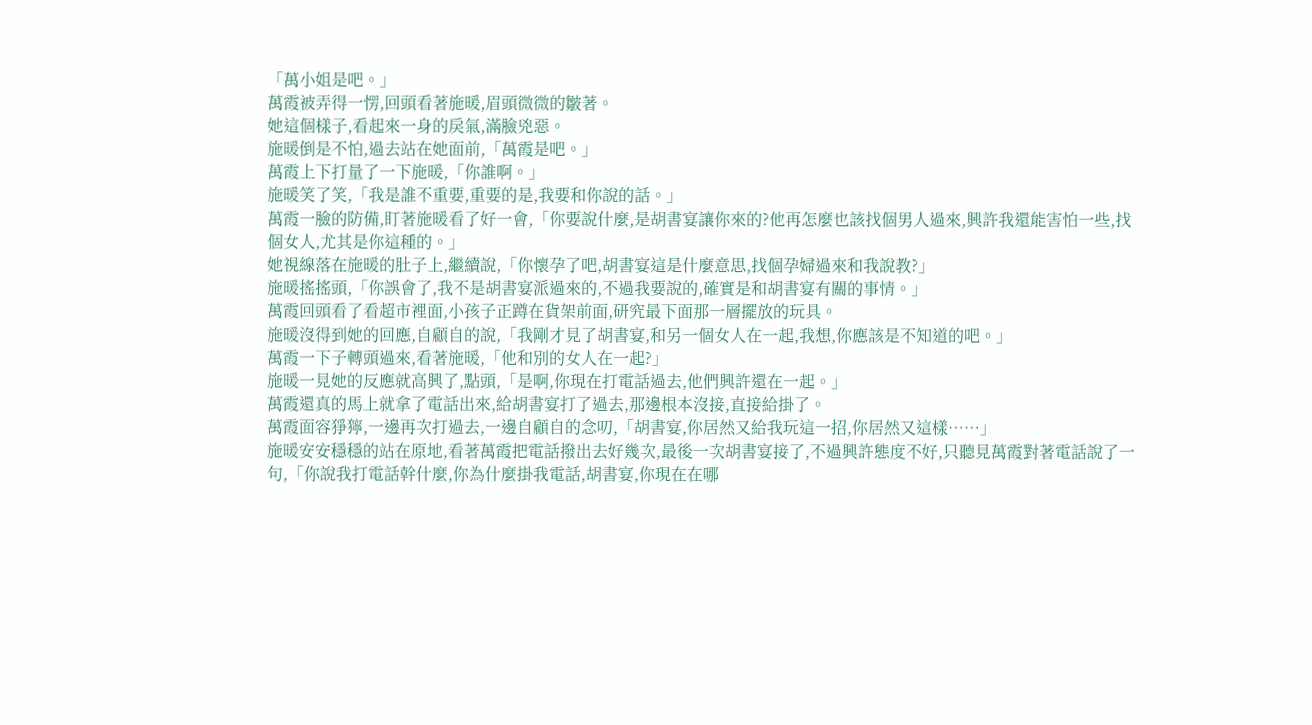「萬小姐是吧。」
萬霞被弄得一愣,回頭看著施暖,眉頭微微的皺著。
她這個樣子,看起來一身的戾氣,滿臉兇惡。
施暖倒是不怕,過去站在她面前,「萬霞是吧。」
萬霞上下打量了一下施暖,「你誰啊。」
施暖笑了笑,「我是誰不重要,重要的是,我要和你說的話。」
萬霞一臉的防備,盯著施暖看了好一會,「你要說什麼,是胡書宴讓你來的?他再怎麼也該找個男人過來,興許我還能害怕一些,找個女人,尤其是你這種的。」
她視線落在施暖的肚子上,繼續說,「你懷孕了吧,胡書宴這是什麼意思,找個孕婦過來和我說教?」
施暖搖搖頭,「你誤會了,我不是胡書宴派過來的,不過我要說的,確實是和胡書宴有關的事情。」
萬霞回頭看了看超市裡面,小孩子正蹲在貨架前面,研究最下面那一層擺放的玩具。
施暖沒得到她的回應,自顧自的說,「我剛才見了胡書宴,和另一個女人在一起,我想,你應該是不知道的吧。」
萬霞一下子轉頭過來,看著施暖,「他和別的女人在一起?」
施暖一見她的反應就高興了,點頭,「是啊,你現在打電話過去,他們興許還在一起。」
萬霞還真的馬上就拿了電話出來,給胡書宴打了過去,那邊根本沒接,直接給掛了。
萬霞面容猙獰,一邊再次打過去,一邊自顧自的念叨,「胡書宴,你居然又給我玩這一招,你居然又這樣……」
施暖安安穩穩的站在原地,看著萬霞把電話撥出去好幾次,最後一次胡書宴接了,不過興許態度不好,只聽見萬霞對著電話說了一句,「你說我打電話幹什麼,你為什麼掛我電話,胡書宴,你現在在哪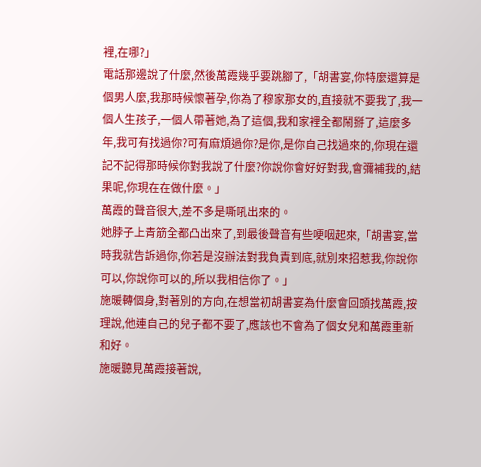裡,在哪?」
電話那邊說了什麼,然後萬霞幾乎要跳腳了,「胡書宴,你特麼還算是個男人麼,我那時候懷著孕,你為了穆家那女的,直接就不要我了,我一個人生孩子,一個人帶著她,為了這個,我和家裡全都鬧掰了,這麼多年,我可有找過你?可有麻煩過你?是你,是你自己找過來的,你現在還記不記得那時候你對我說了什麼?你說你會好好對我,會彌補我的,結果呢,你現在在做什麼。」
萬霞的聲音很大,差不多是嘶吼出來的。
她脖子上青筋全都凸出來了,到最後聲音有些哽咽起來,「胡書宴,當時我就告訴過你,你若是沒辦法對我負責到底,就別來招惹我,你說你可以,你說你可以的,所以我相信你了。」
施暖轉個身,對著別的方向,在想當初胡書宴為什麼會回頭找萬霞,按理說,他連自己的兒子都不要了,應該也不會為了個女兒和萬霞重新和好。
施暖聽見萬霞接著說,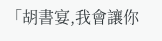「胡書宴,我會讓你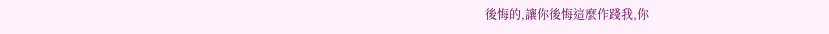後悔的,讓你後悔這麼作踐我,你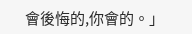會後悔的,你會的。」